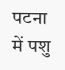पटना में पशु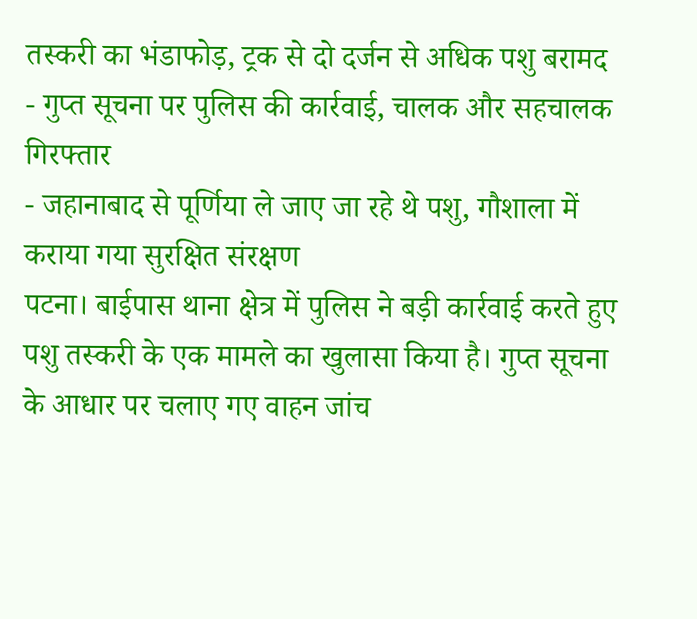तस्करी का भंडाफोड़, ट्रक से दो दर्जन से अधिक पशु बरामद
- गुप्त सूचना पर पुलिस की कार्रवाई, चालक और सहचालक गिरफ्तार
- जहानाबाद से पूर्णिया ले जाए जा रहे थे पशु, गौशाला में कराया गया सुरक्षित संरक्षण
पटना। बाईपास थाना क्षेत्र में पुलिस ने बड़ी कार्रवाई करते हुए पशु तस्करी के एक मामले का खुलासा किया है। गुप्त सूचना के आधार पर चलाए गए वाहन जांच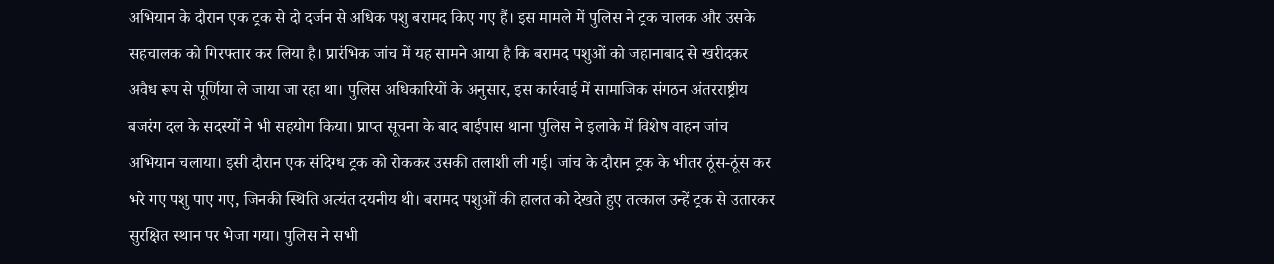अभियान के दौरान एक ट्रक से दो दर्जन से अधिक पशु बरामद किए गए हैं। इस मामले में पुलिस ने ट्रक चालक और उसके सहचालक को गिरफ्तार कर लिया है। प्रारंभिक जांच में यह सामने आया है कि बरामद पशुओं को जहानाबाद से खरीदकर अवैध रूप से पूर्णिया ले जाया जा रहा था। पुलिस अधिकारियों के अनुसार, इस कार्रवाई में सामाजिक संगठन अंतरराष्ट्रीय बजरंग दल के सदस्यों ने भी सहयोग किया। प्राप्त सूचना के बाद बाईपास थाना पुलिस ने इलाके में विशेष वाहन जांच अभियान चलाया। इसी दौरान एक संदिग्ध ट्रक को रोककर उसकी तलाशी ली गई। जांच के दौरान ट्रक के भीतर ठूंस-ठूंस कर भरे गए पशु पाए गए, जिनकी स्थिति अत्यंत दयनीय थी। बरामद पशुओं की हालत को देखते हुए तत्काल उन्हें ट्रक से उतारकर सुरक्षित स्थान पर भेजा गया। पुलिस ने सभी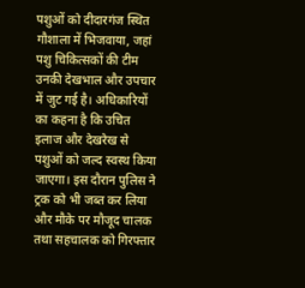पशुओं को दीदारगंज स्थित गौशाला में भिजवाया, जहां पशु चिकित्सकों की टीम उनकी देखभाल और उपचार में जुट गई है। अधिकारियों का कहना है कि उचित इलाज और देखरेख से पशुओं को जल्द स्वस्थ किया जाएगा। इस दौरान पुलिस ने ट्रक को भी जब्त कर लिया और मौके पर मौजूद चालक तथा सहचालक को गिरफ्तार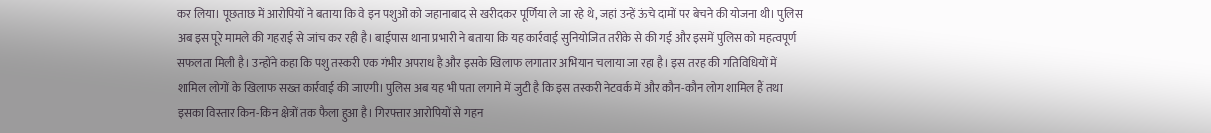कर लिया। पूछताछ में आरोपियों ने बताया कि वे इन पशुओं को जहानाबाद से खरीदकर पूर्णिया ले जा रहे थे, जहां उन्हें ऊंचे दामों पर बेचने की योजना थी। पुलिस अब इस पूरे मामले की गहराई से जांच कर रही है। बाईपास थाना प्रभारी ने बताया कि यह कार्रवाई सुनियोजित तरीके से की गई और इसमें पुलिस को महत्वपूर्ण सफलता मिली है। उन्होंने कहा कि पशु तस्करी एक गंभीर अपराध है और इसके खिलाफ लगातार अभियान चलाया जा रहा है। इस तरह की गतिविधियों में शामिल लोगों के खिलाफ सख्त कार्रवाई की जाएगी। पुलिस अब यह भी पता लगाने में जुटी है कि इस तस्करी नेटवर्क में और कौन-कौन लोग शामिल हैं तथा इसका विस्तार किन-किन क्षेत्रों तक फैला हुआ है। गिरफ्तार आरोपियों से गहन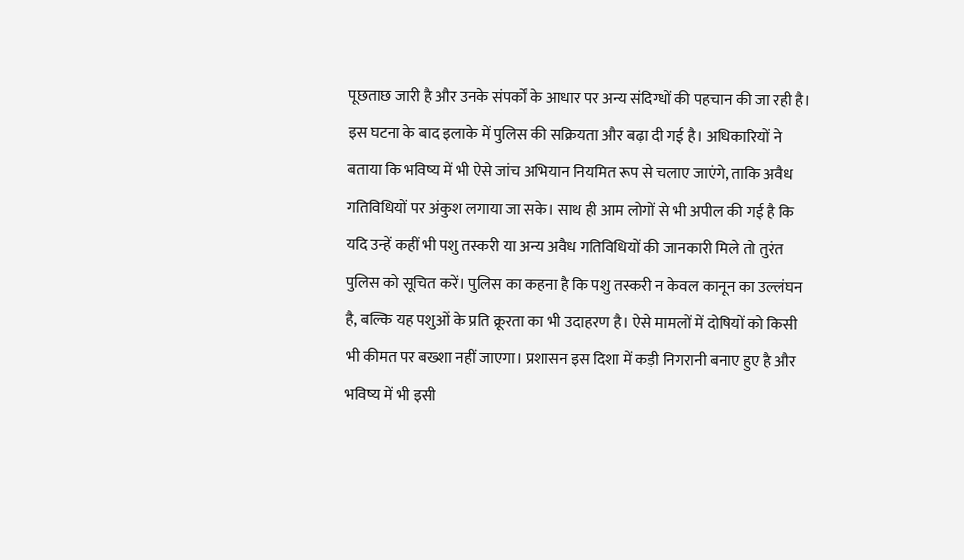पूछताछ जारी है और उनके संपर्कों के आधार पर अन्य संदिग्धों की पहचान की जा रही है। इस घटना के बाद इलाके में पुलिस की सक्रियता और बढ़ा दी गई है। अधिकारियों ने बताया कि भविष्य में भी ऐसे जांच अभियान नियमित रूप से चलाए जाएंगे, ताकि अवैध गतिविधियों पर अंकुश लगाया जा सके। साथ ही आम लोगों से भी अपील की गई है कि यदि उन्हें कहीं भी पशु तस्करी या अन्य अवैध गतिविधियों की जानकारी मिले तो तुरंत पुलिस को सूचित करें। पुलिस का कहना है कि पशु तस्करी न केवल कानून का उल्लंघन है, बल्कि यह पशुओं के प्रति क्रूरता का भी उदाहरण है। ऐसे मामलों में दोषियों को किसी भी कीमत पर बख्शा नहीं जाएगा। प्रशासन इस दिशा में कड़ी निगरानी बनाए हुए है और भविष्य में भी इसी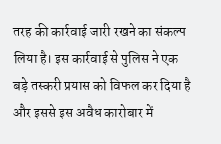तरह की कार्रवाई जारी रखने का संकल्प लिया है। इस कार्रवाई से पुलिस ने एक बड़े तस्करी प्रयास को विफल कर दिया है और इससे इस अवैध कारोबार में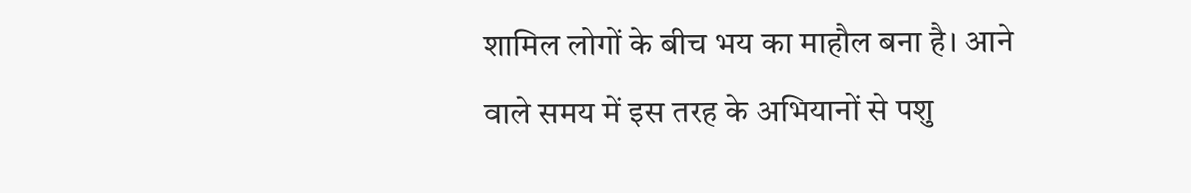शामिल लोगों के बीच भय का माहौल बना है। आने वाले समय में इस तरह के अभियानों से पशु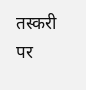तस्करी पर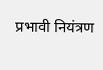प्रभावी नियंत्रण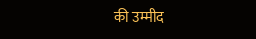की उम्मीद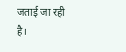जताई जा रही है।